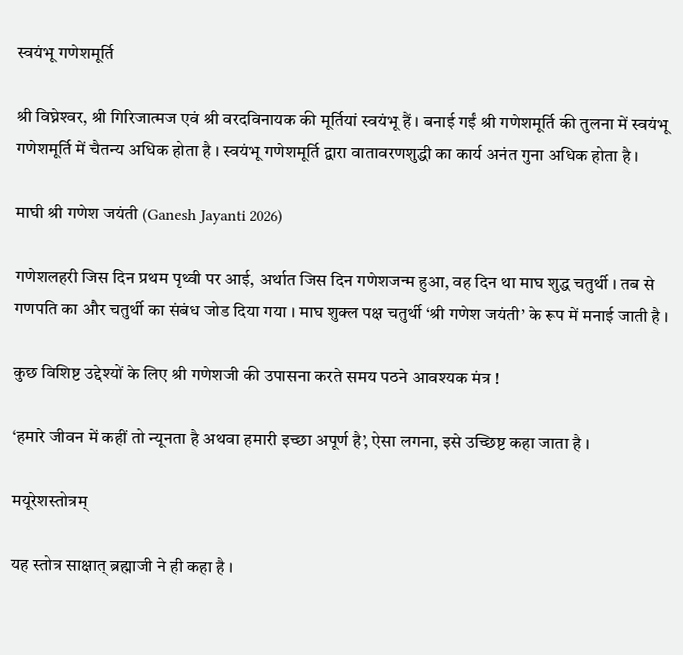स्वयंभू गणेशमूर्ति

श्री विघ्नेश्‍वर, श्री गिरिजात्मज एवं श्री वरदविनायक की मूर्तियां स्वयंभू हैं । बनाई गईं श्री गणेशमूर्ति की तुलना में स्वयंभू गणेशमूर्ति में चैतन्य अधिक होता है । स्वयंभू गणेशमूर्ति द्वारा वातावरणशुद्धी का कार्य अनंत गुना अधिक होता है ।

माघी श्री गणेश जयंती (Ganesh Jayanti 2026)

गणेशलहरी जिस दिन प्रथम पृथ्वी पर आई, अर्थात जिस दिन गणेशजन्म हुआ, वह दिन था माघ शुद्ध चतुर्थी । तब से गणपति का और चतुर्थी का संबंध जोड दिया गया । माघ शुक्ल पक्ष चतुर्थी ‘श्री गणेश जयंती’ के रूप में मनाई जाती है ।

कुछ विशिष्ट उद्देश्यों के लिए श्री गणेशजी की उपासना करते समय पठने आवश्यक मंत्र !

‘हमारे जीवन में कहीं तो न्यूनता है अथवा हमारी इच्छा अपूर्ण है’, ऐसा लगना, इसे उच्छिष्ट कहा जाता है ।

मयूरेशस्तोत्रम्

यह स्तोत्र साक्षात् ब्रह्माजी ने ही कहा है ।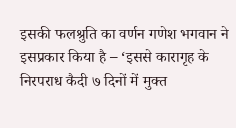इसकी फलश्रुति का वर्णन गणेश भगवान ने इसप्रकार किया है – ‘इससे कारागृह के निरपराध कैदी ७ दिनों में मुक्त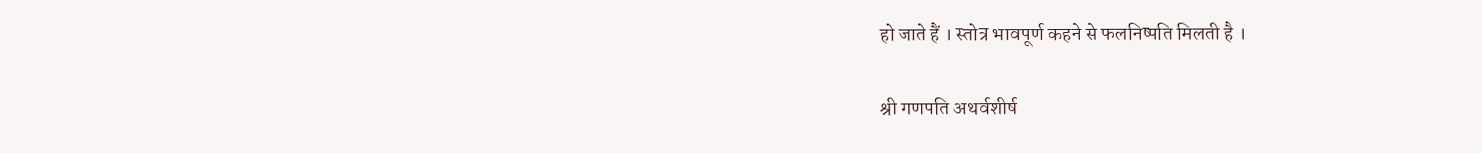हो जाते हैं । स्तोत्र भावपूर्ण कहने से फलनिष्पति मिलती है ।

श्री गणपति अथर्वशीर्ष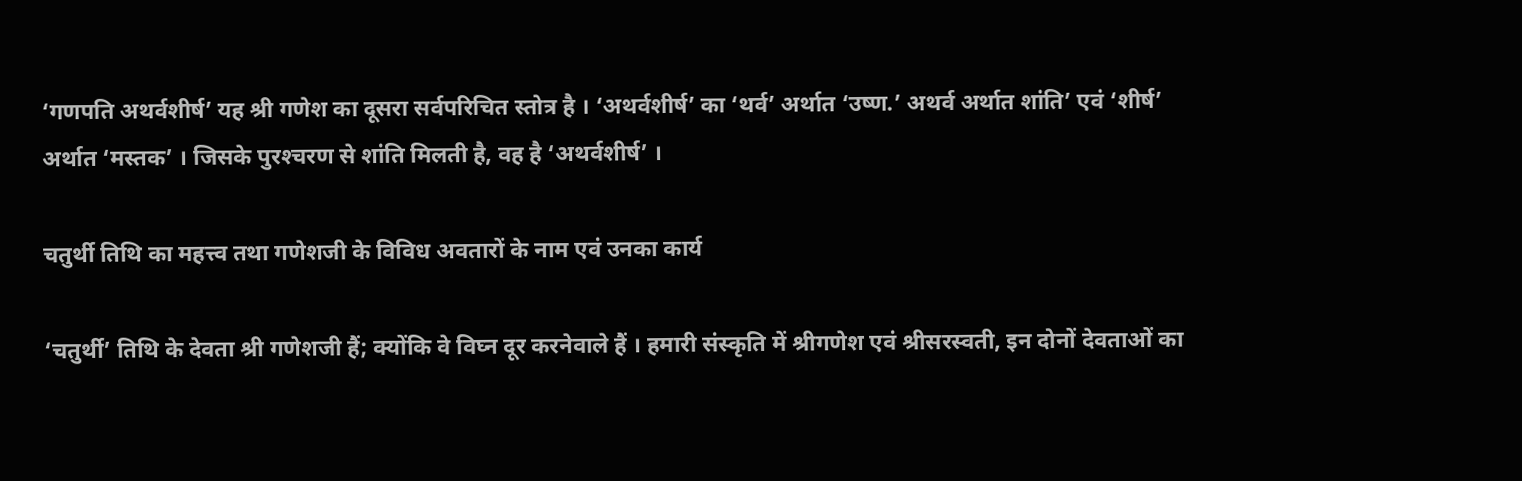‘गणपति अथर्वशीर्ष’ यह श्री गणेश का दूसरा सर्वपरिचित स्तोत्र है । ‘अथर्वशीर्ष’ का ‘थर्व’ अर्थात ‘उष्ण.’ अथर्व अर्थात शांति’ एवं ‘शीर्ष’ अर्थात ‘मस्तक’ । जिसके पुरश्‍चरण से शांति मिलती है, वह है ‘अथर्वशीर्ष’ ।

चतुर्थी तिथि का महत्त्व तथा गणेशजी के विविध अवतारों के नाम एवं उनका कार्य

‘चतुर्थी’ तिथि के देवता श्री गणेशजी हैं; क्योंकि वे विघ्न दूर करनेवाले हैं । हमारी संस्कृति में श्रीगणेश एवं श्रीसरस्वती, इन दोनों देवताओं का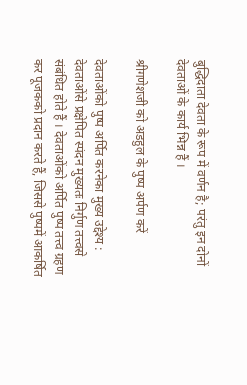बुद्धिदाता देवता के रूप में वर्णन है; परंतु इन दोनों देवताओं के कार्य भिन्न हैं ।

श्रीगणेशजी को अडहुल के पुष्प अर्पण करें

देवताओंको पुष्प अर्पित करनेका मुख्य उद्देश्य : देवताओंसे प्रक्षेपित स्पंदन मुख्यतः निर्गुण तत्त्वसे संबंधित होते हैं । देवताओंको अर्पित पुष्प तत्त्व ग्रहण कर पूजकको प्रदान करते हैं, जिससे पुष्पमें आकर्षित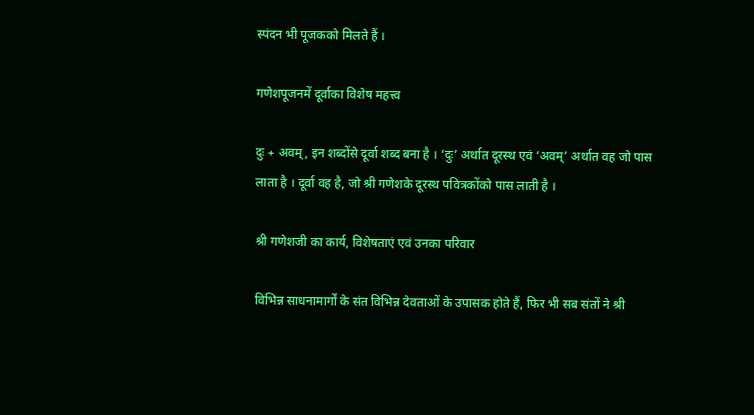स्पंदन भी पूजकको मिलते हैं ।

गणेशपूजनमें दूर्वाका विशेष महत्त्व

दुः + अवम्, इन शब्दोंसे दूर्वा शब्द बना है । ‘दुः’ अर्थात दूरस्थ एवं ‘अवम्’ अर्थात वह जो पास लाता है । दूर्वा वह है, जो श्री गणेशके दूरस्थ पवित्रकोंको पास लाती है ।

श्री गणेशजी का कार्य, विशेषताएं एवं उनका परिवार

विभिन्न साधनामार्गों के संत विभिन्न देवताओं के उपासक होते हैं, फिर भी सब संतों ने श्री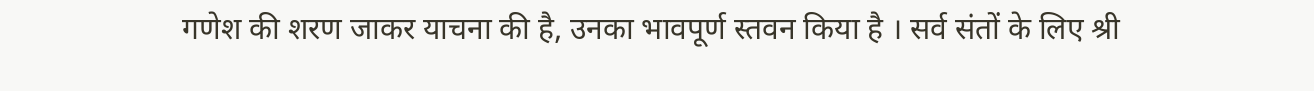गणेश की शरण जाकर याचना की है, उनका भावपूर्ण स्तवन किया है । सर्व संतों के लिए श्री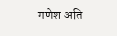गणेश अति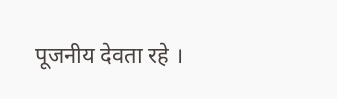पूजनीय देवता रहे ।